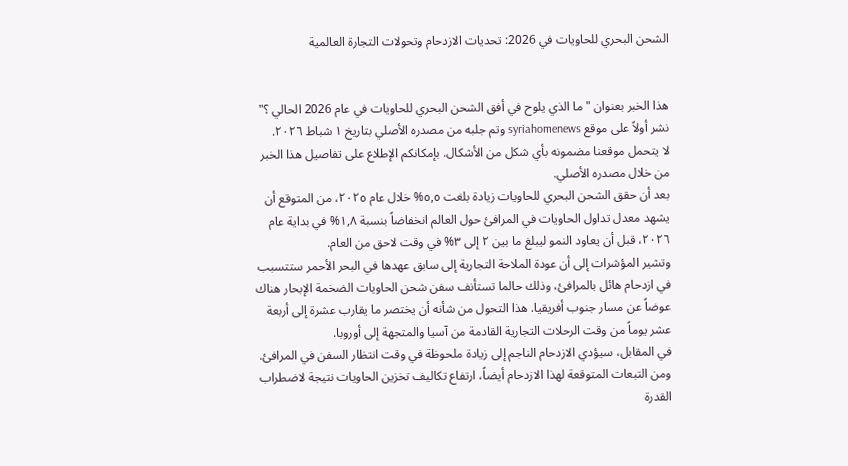الشحن البحري للحاويات في 2026: تحديات الازدحام وتحولات التجارة العالمية


هذا الخبر بعنوان "ما الذي يلوح في أفق الشحن البحري للحاويات في عام 2026 الحالي ؟" نشر أولاً على موقع syriahomenews وتم جلبه من مصدره الأصلي بتاريخ ١ شباط ٢٠٢٦.
لا يتحمل موقعنا مضمونه بأي شكل من الأشكال. بإمكانكم الإطلاع على تفاصيل هذا الخبر من خلال مصدره الأصلي.
بعد أن حقق الشحن البحري للحاويات زيادة بلغت ٥,٥% خلال عام ٢٠٢٥، من المتوقع أن يشهد معدل تداول الحاويات في المرافئ حول العالم انخفاضاً بنسبة ١,٨% في بداية عام ٢٠٢٦، قبل أن يعاود النمو ليبلغ ما بين ٢ إلى ٣% في وقت لاحق من العام.
وتشير المؤشرات إلى أن عودة الملاحة التجارية إلى سابق عهدها في البحر الأحمر ستتسبب في ازدحام هائل بالمرافئ، وذلك حالما تستأنف سفن شحن الحاويات الضخمة الإبحار هناك عوضاً عن مسار جنوب أفريقيا. هذا التحول من شأنه أن يختصر ما يقارب عشرة إلى أربعة عشر يوماً من وقت الرحلات التجارية القادمة من آسيا والمتجهة إلى أوروبا.
في المقابل، سيؤدي الازدحام الناجم إلى زيادة ملحوظة في وقت انتظار السفن في المرافئ. ومن التبعات المتوقعة لهذا الازدحام أيضاً، ارتفاع تكاليف تخزين الحاويات نتيجة لاضطراب القدرة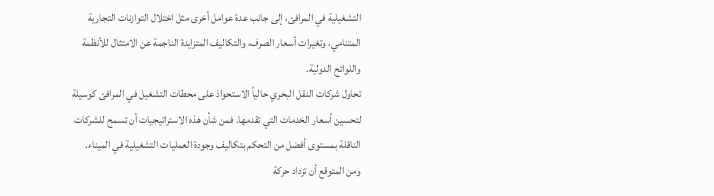التشغيلية في المرافئ، إلى جانب عدة عوامل أخرى مثل اختلال التوازنات التجارية المتنامي، وتغيرات أسعار الصرف، والتكاليف المتزايدة الناجمة عن الامتثال للأنظمة واللوائح الدولية.
تحاول شركات النقل البحري حالياً الاستحواذ على محطات التشغيل في المرافئ كوسيلة لتحسين أسعار الخدمات التي تقدمها. فمن شأن هذه الاستراتيجيات أن تسمح للشركات الناقلة بمستوى أفضل من التحكم بتكاليف وجودة العمليات التشغيلية في الميناء.
ومن المتوقع أن تزداد حركة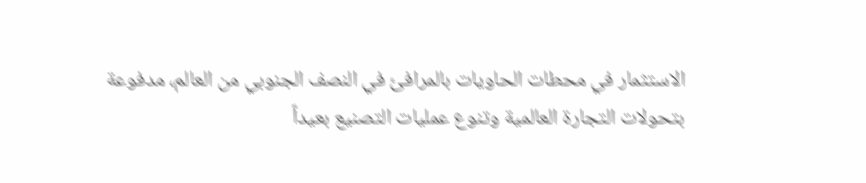الاستثمار في محطات الحاويات بالمرافئ في النصف الجنوبي من العالم، مدفوعة بتحولات التجارة العالمية وتنوع عمليات التصنيع بعيداً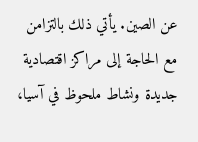عن الصين. يأتي ذلك بالتزامن مع الحاجة إلى مراكز اقتصادية جديدة ونشاط ملحوظ في آسيا،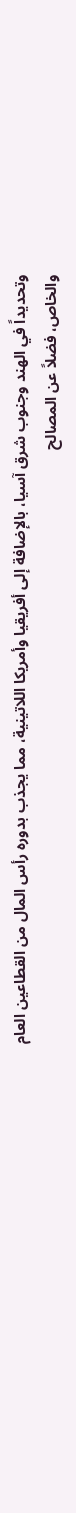وتحديداً في الهند وجنوب شرق آسيا، بالإضافة إلى أفريقيا وأمريكا اللاتينية، مما يجذب بدوره رأس المال من القطاعين العام والخاص، فضلاً عن المصالح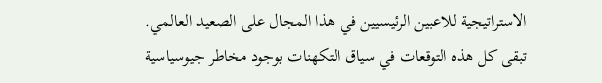الاستراتيجية للاعبين الرئيسيين في هذا المجال على الصعيد العالمي.
تبقى كل هذه التوقعات في سياق التكهنات بوجود مخاطر جيوسياسية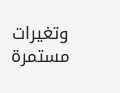وتغيرات مستمرة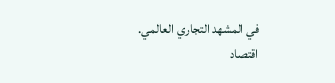في المشهد التجاري العالمي.
اقتصاد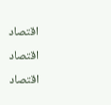اقتصاد
اقتصاد
اقتصاد